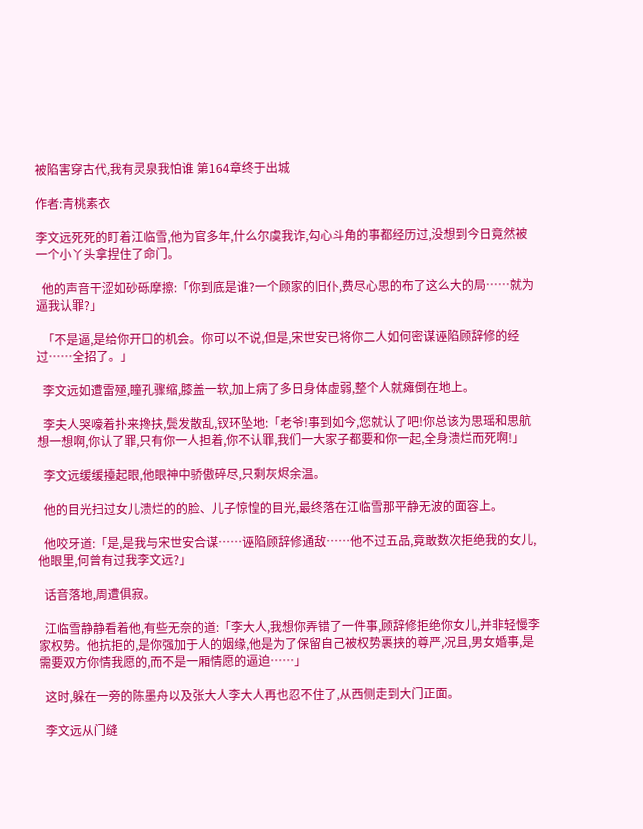被陷害穿古代,我有灵泉我怕谁 第164章终于出城

作者:青桃素衣

李文远死死的盯着江临雪,他为官多年,什么尔虞我诈,勾心斗角的事都经历过,没想到今日竟然被一个小丫头拿捏住了命门。

  他的声音干涩如砂砾摩擦:「你到底是谁?一个顾家的旧仆,费尽心思的布了这么大的局……就为逼我认罪?」

  「不是逼,是给你开口的机会。你可以不说,但是,宋世安已将你二人如何密谋诬陷顾辞修的经过……全招了。」

  李文远如遭雷殛,瞳孔骤缩,膝盖一软,加上病了多日身体虚弱,整个人就瘫倒在地上。

  李夫人哭嚎着扑来搀扶,鬓发散乱,钗环坠地:「老爷!事到如今,您就认了吧!你总该为思瑶和思航想一想啊,你认了罪,只有你一人担着,你不认罪,我们一大家子都要和你一起,全身溃烂而死啊!」

  李文远缓缓擡起眼,他眼神中骄傲碎尽,只剩灰烬余温。

  他的目光扫过女儿溃烂的的脸、儿子惊惶的目光,最终落在江临雪那平静无波的面容上。

  他咬牙道:「是,是我与宋世安合谋……诬陷顾辞修通敌……他不过五品,竟敢数次拒绝我的女儿,他眼里,何曾有过我李文远?」

  话音落地,周遭俱寂。

  江临雪静静看着他,有些无奈的道:「李大人,我想你弄错了一件事,顾辞修拒绝你女儿,并非轻慢李家权势。他抗拒的,是你强加于人的姻缘,他是为了保留自己被权势裹挟的尊严,况且,男女婚事,是需要双方你情我愿的,而不是一厢情愿的逼迫……」

  这时,躲在一旁的陈墨舟以及张大人李大人再也忍不住了,从西侧走到大门正面。

  李文远从门缝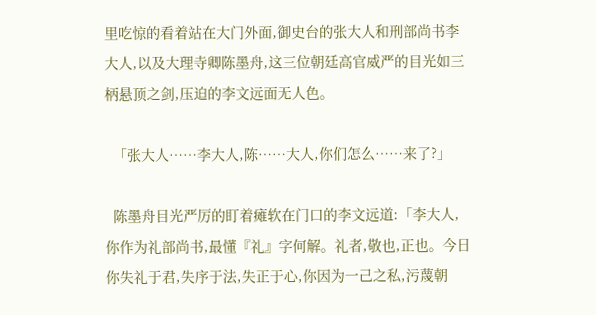里吃惊的看着站在大门外面,御史台的张大人和刑部尚书李大人,以及大理寺卿陈墨舟,这三位朝廷高官威严的目光如三柄悬顶之剑,压迫的李文远面无人色。

  「张大人……李大人,陈……大人,你们怎么……来了?」

  陈墨舟目光严厉的盯着瘫软在门口的李文远道:「李大人,你作为礼部尚书,最懂『礼』字何解。礼者,敬也,正也。今日你失礼于君,失序于法,失正于心,你因为一己之私,污蔑朝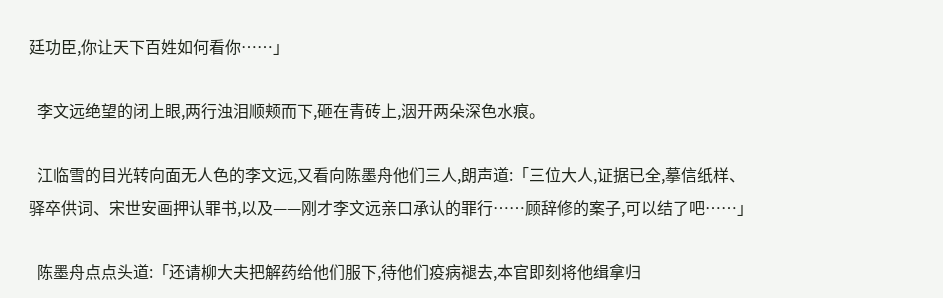廷功臣,你让天下百姓如何看你……」

  李文远绝望的闭上眼,两行浊泪顺颊而下,砸在青砖上,洇开两朵深色水痕。

  江临雪的目光转向面无人色的李文远,又看向陈墨舟他们三人,朗声道:「三位大人,证据已全,摹信纸样、驿卒供词、宋世安画押认罪书,以及——刚才李文远亲口承认的罪行……顾辞修的案子,可以结了吧……」

  陈墨舟点点头道:「还请柳大夫把解药给他们服下,待他们疫病褪去,本官即刻将他缉拿归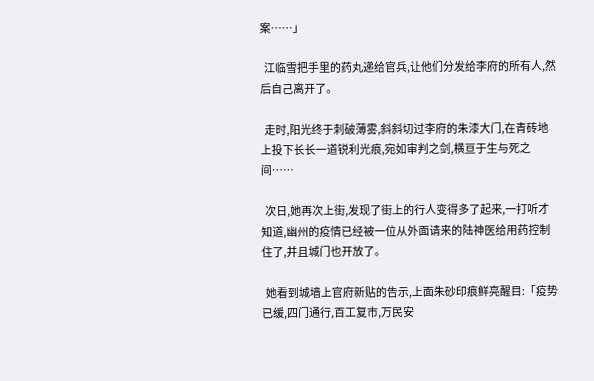案……」

  江临雪把手里的药丸递给官兵,让他们分发给李府的所有人,然后自己离开了。

  走时,阳光终于刺破薄雾,斜斜切过李府的朱漆大门,在青砖地上投下长长一道锐利光痕,宛如审判之剑,横亘于生与死之间……

  次日,她再次上街,发现了街上的行人变得多了起来,一打听才知道,幽州的疫情已经被一位从外面请来的陆神医给用药控制住了,并且城门也开放了。

  她看到城墙上官府新贴的告示,上面朱砂印痕鲜亮醒目:「疫势已缓,四门通行,百工复市,万民安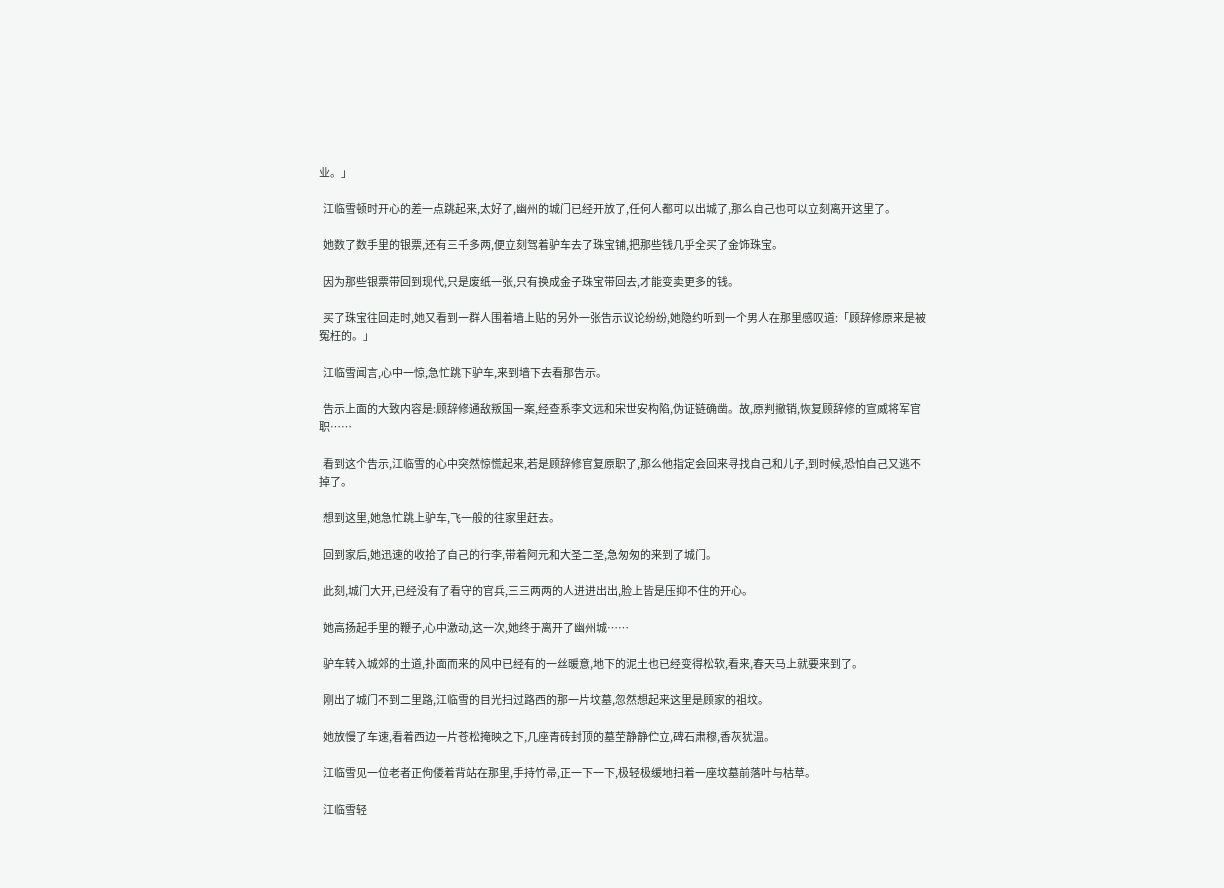业。」

  江临雪顿时开心的差一点跳起来,太好了,幽州的城门已经开放了,任何人都可以出城了,那么自己也可以立刻离开这里了。

  她数了数手里的银票,还有三千多两,便立刻驾着驴车去了珠宝铺,把那些钱几乎全买了金饰珠宝。

  因为那些银票带回到现代,只是废纸一张,只有换成金子珠宝带回去,才能变卖更多的钱。

  买了珠宝往回走时,她又看到一群人围着墙上贴的另外一张告示议论纷纷,她隐约听到一个男人在那里感叹道:「顾辞修原来是被冤枉的。」

  江临雪闻言,心中一惊,急忙跳下驴车,来到墙下去看那告示。

  告示上面的大致内容是:顾辞修通敌叛国一案,经查系李文远和宋世安构陷,伪证链确凿。故,原判撤销,恢复顾辞修的宣威将军官职……

  看到这个告示,江临雪的心中突然惊慌起来,若是顾辞修官复原职了,那么他指定会回来寻找自己和儿子,到时候,恐怕自己又逃不掉了。

  想到这里,她急忙跳上驴车,飞一般的往家里赶去。

  回到家后,她迅速的收拾了自己的行李,带着阿元和大圣二圣,急匆匆的来到了城门。

  此刻,城门大开,已经没有了看守的官兵,三三两两的人进进出出,脸上皆是压抑不住的开心。

  她高扬起手里的鞭子,心中激动,这一次,她终于离开了幽州城……

  驴车转入城郊的土道,扑面而来的风中已经有的一丝暖意,地下的泥土也已经变得松软,看来,春天马上就要来到了。

  刚出了城门不到二里路,江临雪的目光扫过路西的那一片坟墓,忽然想起来这里是顾家的祖坟。

  她放慢了车速,看着西边一片苍松掩映之下,几座青砖封顶的墓茔静静伫立,碑石肃穆,香灰犹温。

  江临雪见一位老者正佝偻着背站在那里,手持竹帚,正一下一下,极轻极缓地扫着一座坟墓前落叶与枯草。

  江临雪轻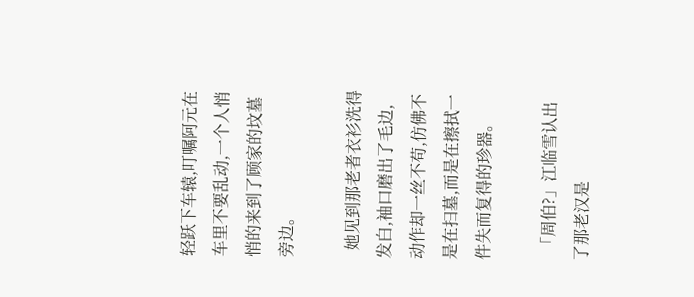轻跃下车辕,叮嘱阿元在车里不要乱动,一个人悄悄的来到了顾家的坟墓旁边。

  她见到那老者衣衫洗得发白,袖口磨出了毛边,动作却一丝不苟,仿佛不是在扫墓,而是在擦拭一件失而复得的珍器。

  「周伯?」江临雪认出了那老汉是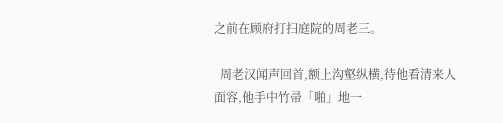之前在顾府打扫庭院的周老三。

  周老汉闻声回首,额上沟壑纵横,待他看清来人面容,他手中竹帚「啪」地一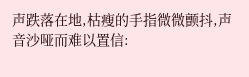声跌落在地,枯瘦的手指微微颤抖,声音沙哑而难以置信: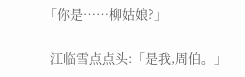「你是……柳姑娘?」

  江临雪点点头:「是我,周伯。」